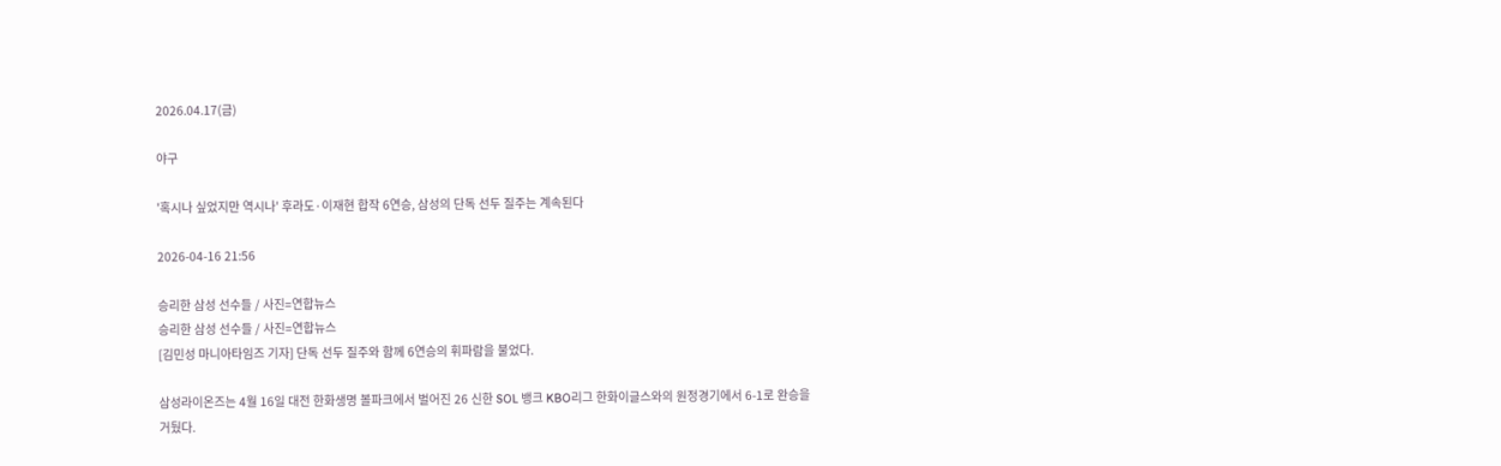2026.04.17(금)

야구

'혹시나 싶었지만 역시나' 후라도·이재현 합작 6연승, 삼성의 단독 선두 질주는 계속된다

2026-04-16 21:56

승리한 삼성 선수들 / 사진=연합뉴스
승리한 삼성 선수들 / 사진=연합뉴스
[김민성 마니아타임즈 기자] 단독 선두 질주와 함께 6연승의 휘파람을 불었다.

삼성라이온즈는 4월 16일 대전 한화생명 볼파크에서 벌어진 26 신한 SOL 뱅크 KBO리그 한화이글스와의 원정경기에서 6-1로 완승을 거뒀다.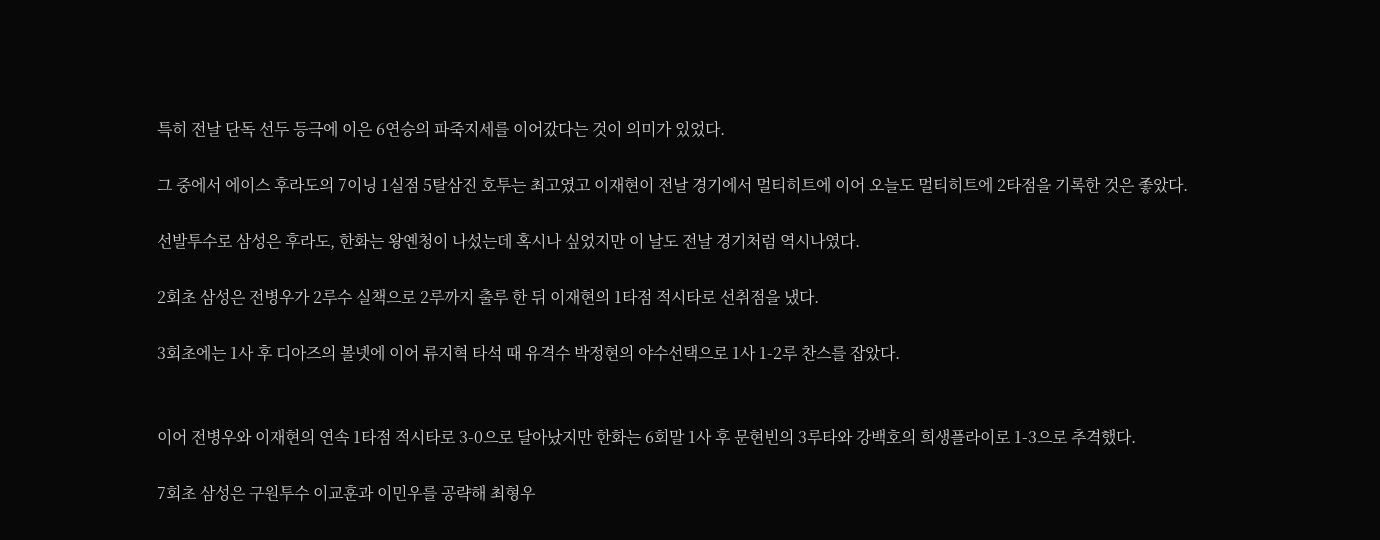특히 전날 단독 선두 등극에 이은 6연승의 파죽지세를 이어갔다는 것이 의미가 있었다.

그 중에서 에이스 후라도의 7이닝 1실점 5탈삼진 호투는 최고였고 이재현이 전날 경기에서 멀티히트에 이어 오늘도 멀티히트에 2타점을 기록한 것은 좋았다.

선발투수로 삼성은 후라도, 한화는 왕옌청이 나섰는데 혹시나 싶었지만 이 날도 전날 경기처럼 역시나였다.

2회초 삼성은 전병우가 2루수 실책으로 2루까지 출루 한 뒤 이재현의 1타점 적시타로 선취점을 냈다.

3회초에는 1사 후 디아즈의 볼넷에 이어 류지혁 타석 때 유격수 박정현의 야수선택으로 1사 1-2루 찬스를 잡았다.


이어 전병우와 이재현의 연속 1타점 적시타로 3-0으로 달아났지만 한화는 6회말 1사 후 문현빈의 3루타와 강백호의 희생플라이로 1-3으로 추격했다.

7회초 삼성은 구원투수 이교훈과 이민우를 공략해 최형우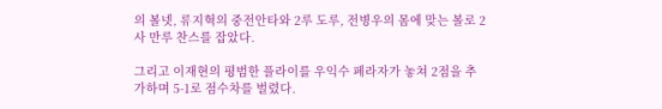의 볼넷, 류지혁의 중전안타와 2루 도루, 전병우의 몸에 맞는 볼로 2사 만루 찬스를 잡았다.

그리고 이재현의 평범한 플라이를 우익수 페라자가 놓쳐 2점을 추가하며 5-1로 점수차를 벌렸다.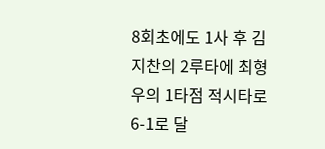8회초에도 1사 후 김지찬의 2루타에 최형우의 1타점 적시타로 6-1로 달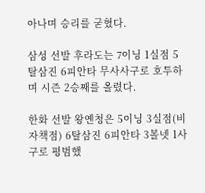아나며 승리를 굳혔다.

삼성 선발 후라도는 7이닝 1실점 5탈삼진 6피안타 무사사구로 호투하며 시즌 2승째를 올렸다.

한화 선발 왕옌청은 5이닝 3실점(비자책점) 6탈삼진 6피안타 3볼넷 1사구로 평범했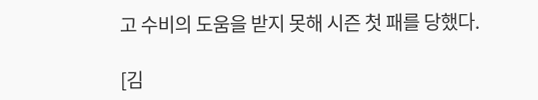고 수비의 도움을 받지 못해 시즌 첫 패를 당했다.

[김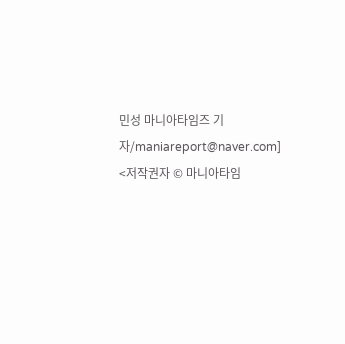민성 마니아타임즈 기자/maniareport@naver.com]
<저작권자 © 마니아타임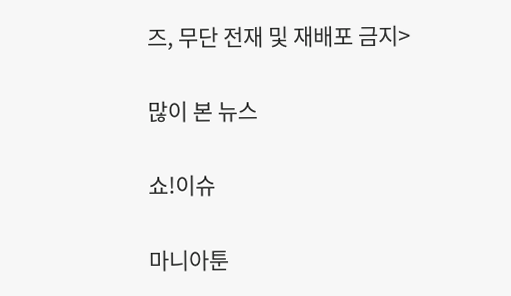즈, 무단 전재 및 재배포 금지>

많이 본 뉴스

쇼!이슈

마니아툰